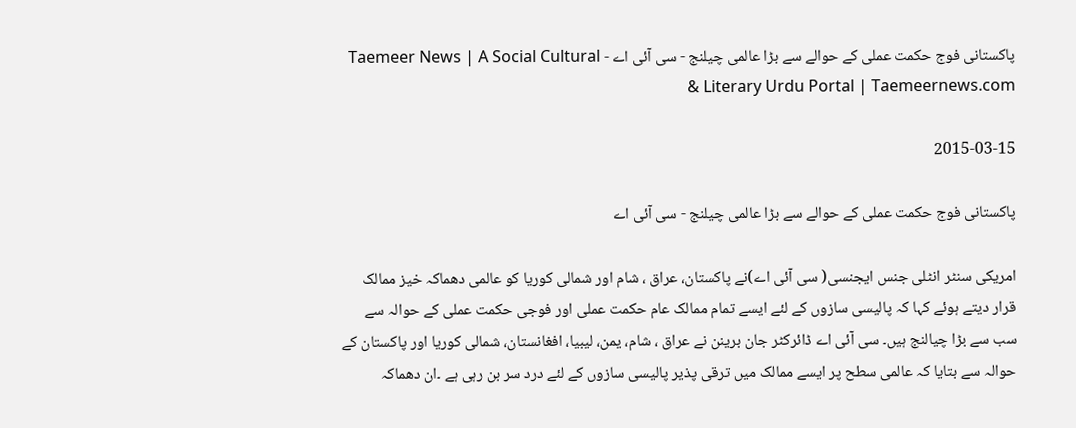پاکستانی فوج حکمت عملی کے حوالے سے بڑا عالمی چیلنج - سی آئی اے - Taemeer News | A Social Cultural & Literary Urdu Portal | Taemeernews.com

2015-03-15

پاکستانی فوج حکمت عملی کے حوالے سے بڑا عالمی چیلنج - سی آئی اے

امریکی سنٹر انٹلی جنس ایجنسی( سی آئی اے)نے پاکستان، عراق ، شام اور شمالی کوریا کو عالمی دھماکہ خیز ممالک قرار دیتے ہوئے کہا کہ پالیسی سازوں کے لئے ایسے تمام ممالک عام حکمت عملی اور فوجی حکمت عملی کے حوالہ سے سب سے بڑا چیالنج ہیں۔ سی آئی اے ڈائرکٹر جان برینن نے عراق ، شام، یمن، لیبیا، افغانستان، شمالی کوریا اور پاکستان کے حوالہ سے بتایا کہ عالمی سطح پر ایسے ممالک میں ترقی پذیر پالیسی سازوں کے لئے درد سر بن رہی ہے ۔ان دھماکہ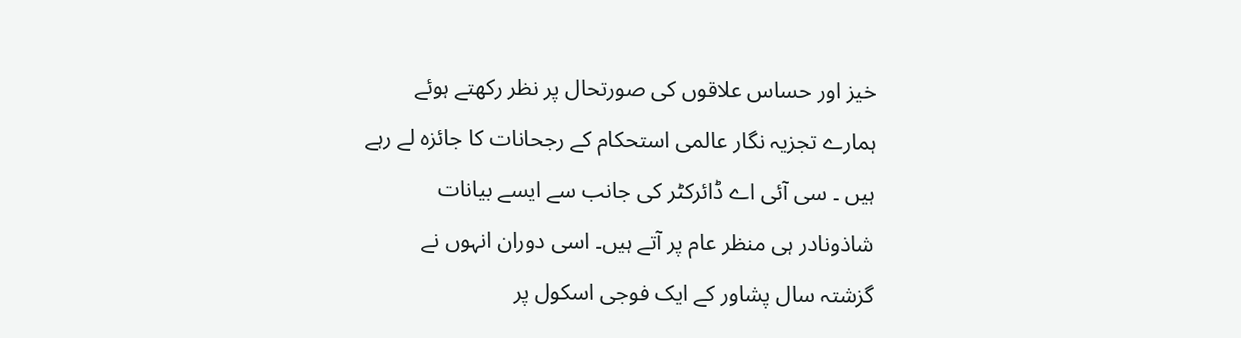خیز اور حساس علاقوں کی صورتحال پر نظر رکھتے ہوئے ہمارے تجزیہ نگار عالمی استحکام کے رجحانات کا جائزہ لے رہے ہیں ۔ سی آئی اے ڈائرکٹر کی جانب سے ایسے بیانات شاذونادر ہی منظر عام پر آتے ہیں۔ اسی دوران انہوں نے گزشتہ سال پشاور کے ایک فوجی اسکول پر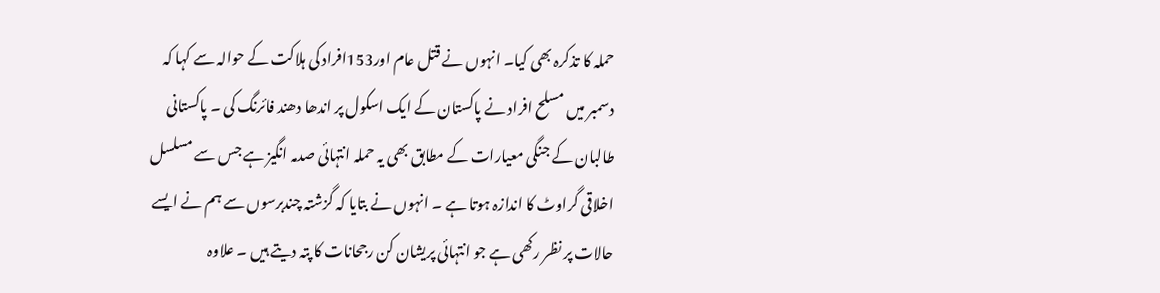حملہ کا تذکرہ بھی کیا۔ انہوں نے قتل عام اور153افراد کی ہلاکت کے حوالہ سے کہا کہ دسمبر میں مسلح افراد نے پاکستان کے ایک اسکول پر اندھا دھند فائرنگ کی ۔ پاکستانی طالبان کے جنگی معیارات کے مطابق بھی یہ حملہ انتہائی صدمہ انگیز ہے جس سے مسلسل اخلاقی گراوٹ کا اندازہ ہوتا ہے ۔ انہوں نے بتایا کہ گزشتہ چندبرسوں سے ہم نے ایسے حالات پر نظر رکھی ہے جو انتہائی پریشان کن رجحانات کا پتہ دیتے ہیں ۔ علاوہ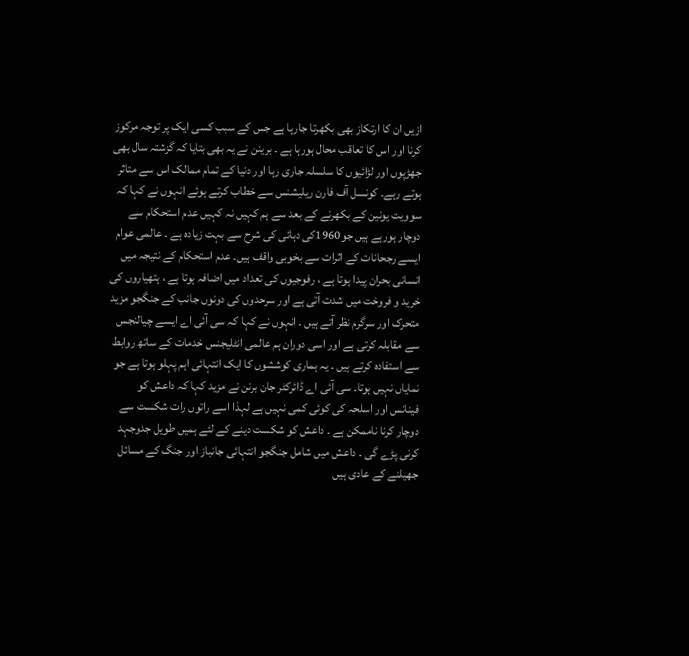ازیں ان کا ارتکاز بھی بکھرتا جارہا ہے جس کے سبب کسی ایک پر توجہ مرکوز کرنا اور اس کا تعاقب محال ہورہا ہے ۔ برینن نے یہ بھی بتایا کہ گزشتہ سال بھی جھڑپوں اور لڑائیوں کا سلسلہ جاری رہا اور دنیا کے تمام ممالک اس سے متاثر ہوتے رہے۔ کونسل آف فارن ریلیشنس سے خطاب کرتے ہوئے انہوں نے کہا کہ سوویت یونین کے بکھرنے کے بعد سے ہم کہیں نہ کہیں عدم استحکام سے دوچار ہورہے ہیں جو1960کی دہائی کی شرح سے بہت زیادہ ہے ۔ عالمی عوام ایسے رجحانات کے اثرات سے بخوبی واقف ہیں۔ عدم استحکام کے نتیجہ میں انسانی بحران پیدا ہوتا ہے ، رفوجیوں کی تعداد میں اضافہ ہوتا ہے ، ہتھیاروں کی خرید و فروخت میں شدت آتی ہے اور سرحدوں کی دونوں جانب کے جنگجو مزید متحرک اور سرگرم نظر آتے ہیں ۔ انہوں نے کہا کہ سی آئی اے ایسے چیالنجس سے مقابلہ کرتی ہے اور اسی دوران ہم عالمی انٹلیجنس خدمات کے ساتھ روابط سے استفادہ کرتے ہیں ۔ یہ ہماری کوششوں کا ایک انتہائی اہم پہلو ہوتا ہے جو نمایاں نہیں ہوتا۔ سی آئی اے ڈائرکٹر جان برنن نے مزید کہا کہ داعش کو فینانس اور اسلحہ کی کوئی کمی نہیں ہے لہذا اسے راتوں رات شکست سے دوچار کرنا ناممکن ہے ۔ داعش کو شکست دینے کے لئے ہمیں طویل جدوجہد کرنی پڑے گی ۔ داعش میں شامل جنگجو انتہائی جانباز اور جنگ کے مسائل جھیلنے کے عادی ہیں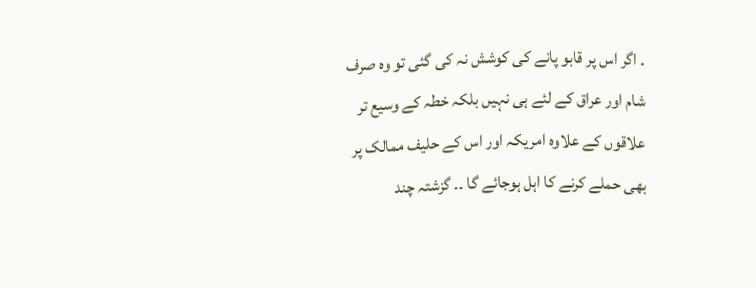۔ اگر اس پر قابو پانے کی کوشش نہ کی گئی تو وہ صرف شام اور عراق کے لئے ہی نہیں بلکہ خطہ کے وسیع تر علاقوں کے علاوہ امریکہ اور اس کے حلیف ممالک پر بھی حملے کرنے کا اہل ہوجائے گا ۔۔ گزشتہ چند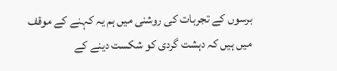برسوں کے تجربات کی روشنی میں ہم یہ کہنے کے موقف میں ہیں کہ دہشت گردی کو شکست دینے کے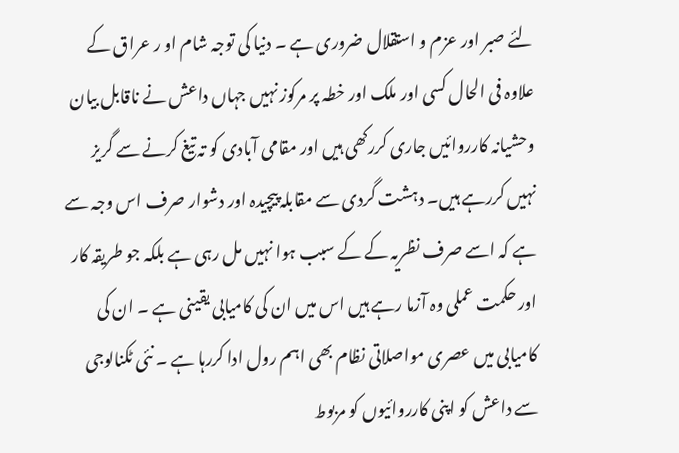لئے صبر اور عزم و استقلال ضروری ہے ۔ دنیا کی توجہ شام او ر عراق کے علاوہ فی الحال کسی اور ملک اور خطہ پر مرکوز نہیں جہاں داعش نے ناقابل بیان وحشیانہ کارروائیں جاری کررکھی ہیں اور مقامی آبادی کو تہ تیغ کرنے سے گریز نہیں کررہے ہیں۔ دہشت گردی سے مقابلہ پیچیدہ اور دشوار صرف اس وجہ سے ہے کہ اسے صرف نظریہ کے کے سبب ہوا نہیں مل رہی ہے بلکہ جو طریقہ کار اور حکمت عملی وہ آزما رہے ہیں اس میں ان کی کامیابی یقینی ہے ۔ ان کی کامیابی میں عصری مواصلاتی نظام بھی اہم رول ادا کررہا ہے ۔ نئی ٹکنالوجی سے داعش کو اپنی کارروائیوں کو مربوط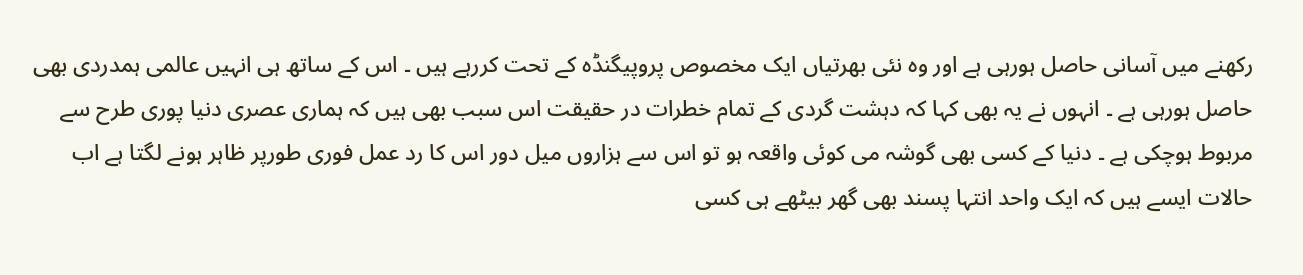رکھنے میں آسانی حاصل ہورہی ہے اور وہ نئی بھرتیاں ایک مخصوص پروپیگنڈہ کے تحت کررہے ہیں ۔ اس کے ساتھ ہی انہیں عالمی ہمدردی بھی حاصل ہورہی ہے ۔ انہوں نے یہ بھی کہا کہ دہشت گردی کے تمام خطرات در حقیقت اس سبب بھی ہیں کہ ہماری عصری دنیا پوری طرح سے مربوط ہوچکی ہے ۔ دنیا کے کسی بھی گوشہ می کوئی واقعہ ہو تو اس سے ہزاروں میل دور اس کا رد عمل فوری طورپر ظاہر ہونے لگتا ہے اب حالات ایسے ہیں کہ ایک واحد انتہا پسند بھی گھر بیٹھے ہی کسی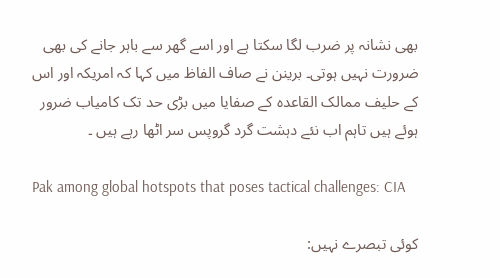بھی نشانہ پر ضرب لگا سکتا ہے اور اسے گھر سے باہر جانے کی بھی ضرورت نہیں ہوتی۔ برینن نے صاف الفاظ میں کہا کہ امریکہ اور اس کے حلیف ممالک القاعدہ کے صفایا میں بڑی حد تک کامیاب ضرور ہوئے ہیں تاہم اب نئے دہشت گرد گروپس سر اٹھا رہے ہیں ۔

Pak among global hotspots that poses tactical challenges: CIA

کوئی تبصرے نہیں: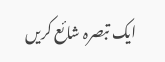ایک تبصرہ شائع کریں